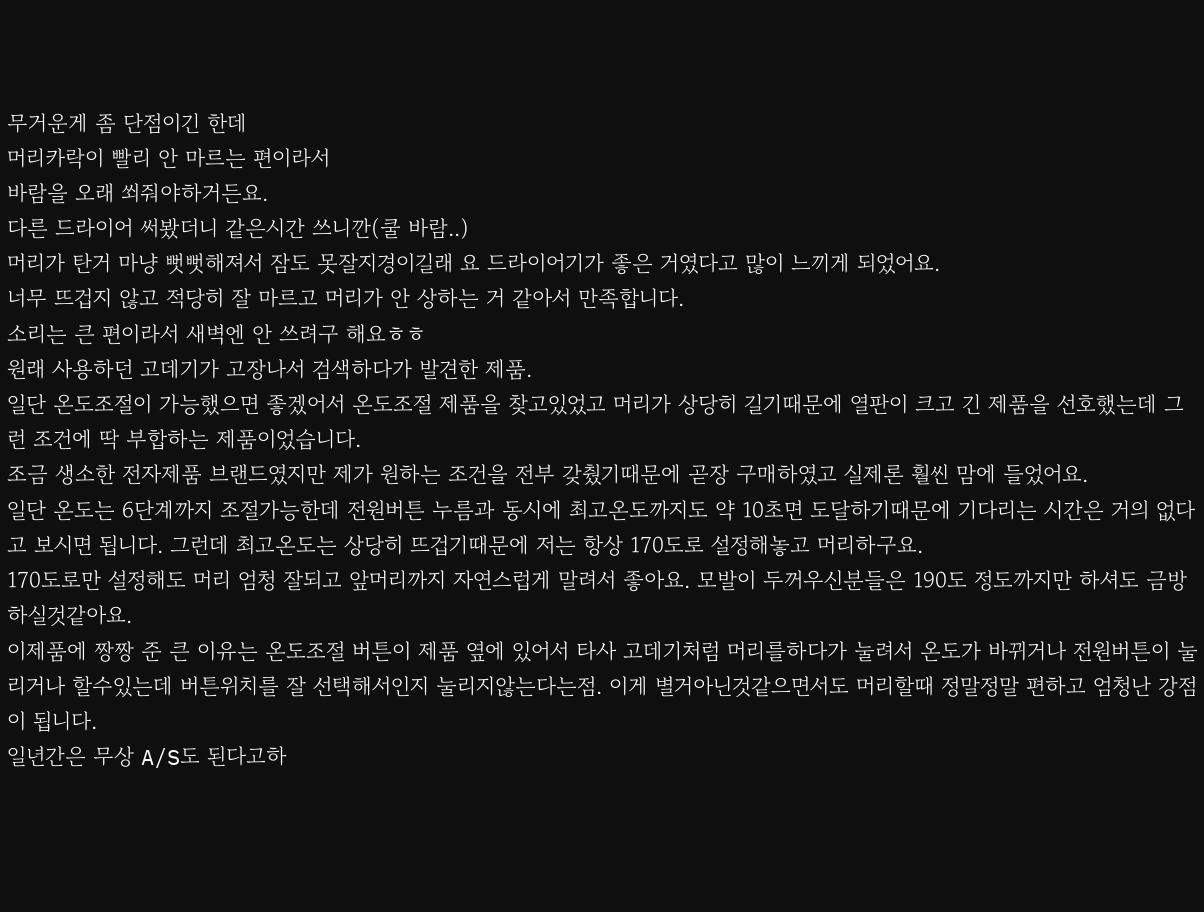무거운게 좀 단점이긴 한데
머리카락이 빨리 안 마르는 편이라서
바람을 오래 쐬줘야하거든요.
다른 드라이어 써봤더니 같은시간 쓰니깐(쿨 바람..)
머리가 탄거 마냥 뻣뻣해져서 잠도 못잘지경이길래 요 드라이어기가 좋은 거였다고 많이 느끼게 되었어요.
너무 뜨겁지 않고 적당히 잘 마르고 머리가 안 상하는 거 같아서 만족합니다.
소리는 큰 편이라서 새벽엔 안 쓰려구 해요ㅎㅎ
원래 사용하던 고데기가 고장나서 검색하다가 발견한 제품.
일단 온도조절이 가능했으면 좋겠어서 온도조절 제품을 찾고있었고 머리가 상당히 길기때문에 열판이 크고 긴 제품을 선호했는데 그런 조건에 딱 부합하는 제품이었습니다.
조금 생소한 전자제품 브랜드였지만 제가 원하는 조건을 전부 갖췄기때문에 곧장 구매하였고 실제론 훨씬 맘에 들었어요.
일단 온도는 6단계까지 조절가능한데 전원버튼 누름과 동시에 최고온도까지도 약 10초면 도달하기때문에 기다리는 시간은 거의 없다고 보시면 됩니다. 그런데 최고온도는 상당히 뜨겁기때문에 저는 항상 170도로 설정해놓고 머리하구요.
170도로만 설정해도 머리 엄청 잘되고 앞머리까지 자연스럽게 말려서 좋아요. 모발이 두꺼우신분들은 190도 정도까지만 하셔도 금방 하실것같아요.
이제품에 짱짱 준 큰 이유는 온도조절 버튼이 제품 옆에 있어서 타사 고데기처럼 머리를하다가 눌려서 온도가 바뀌거나 전원버튼이 눌리거나 할수있는데 버튼위치를 잘 선택해서인지 눌리지않는다는점. 이게 별거아닌것같으면서도 머리할때 정말정말 편하고 엄청난 강점이 됩니다.
일년간은 무상 A/S도 된다고하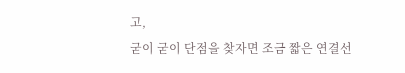고,
굳이 굳이 단점을 찾자면 조금 짧은 연결선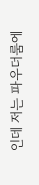인데 저는 파우더룸에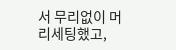서 무리없이 머리세팅했고,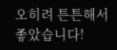오히려 튼튼해서 좋았습니다!